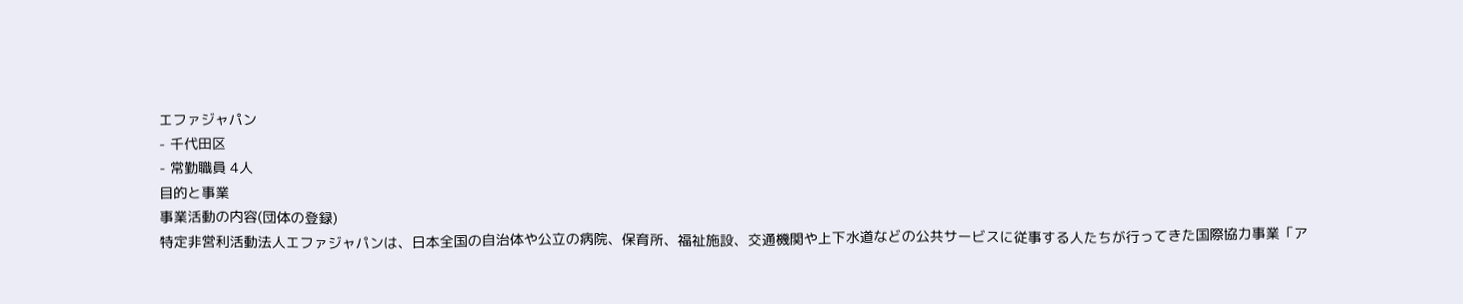エファジャパン
- 千代田区
- 常勤職員 4人
目的と事業
事業活動の内容(団体の登録)
特定非営利活動法人エファジャパンは、日本全国の自治体や公立の病院、保育所、福祉施設、交通機関や上下水道などの公共サービスに従事する人たちが行ってきた国際協力事業「ア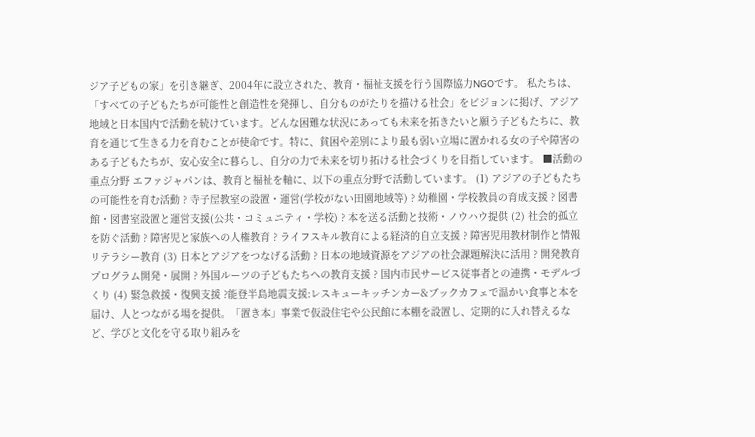ジア子どもの家」を引き継ぎ、2004年に設立された、教育・福祉支援を行う国際協力NGOです。 私たちは、「すべての子どもたちが可能性と創造性を発揮し、自分ものがたりを描ける社会」をビジョンに掲げ、アジア地域と日本国内で活動を続けています。どんな困難な状況にあっても未来を拓きたいと願う子どもたちに、教育を通じて生きる力を育むことが使命です。特に、貧困や差別により最も弱い立場に置かれる女の子や障害のある子どもたちが、安心安全に暮らし、自分の力で未来を切り拓ける社会づくりを目指しています。 ■活動の重点分野 エファジャパンは、教育と福祉を軸に、以下の重点分野で活動しています。 (1) アジアの子どもたちの可能性を育む活動 ? 寺子屋教室の設置・運営(学校がない田園地域等) ? 幼稚園・学校教員の育成支援 ? 図書館・図書室設置と運営支援(公共・コミュニティ・学校) ? 本を送る活動と技術・ノウハウ提供 (2) 社会的孤立を防ぐ活動 ? 障害児と家族への人権教育 ? ライフスキル教育による経済的自立支援 ? 障害児用教材制作と情報リテラシー教育 (3) 日本とアジアをつなげる活動 ? 日本の地域資源をアジアの社会課題解決に活用 ? 開発教育プログラム開発・展開 ? 外国ルーツの子どもたちへの教育支援 ? 国内市民サービス従事者との連携・モデルづくり (4) 緊急救援・復興支援 ?能登半島地震支援:レスキューキッチンカー&ブックカフェで温かい食事と本を届け、人とつながる場を提供。「置き本」事業で仮設住宅や公民館に本棚を設置し、定期的に入れ替えるなど、学びと文化を守る取り組みを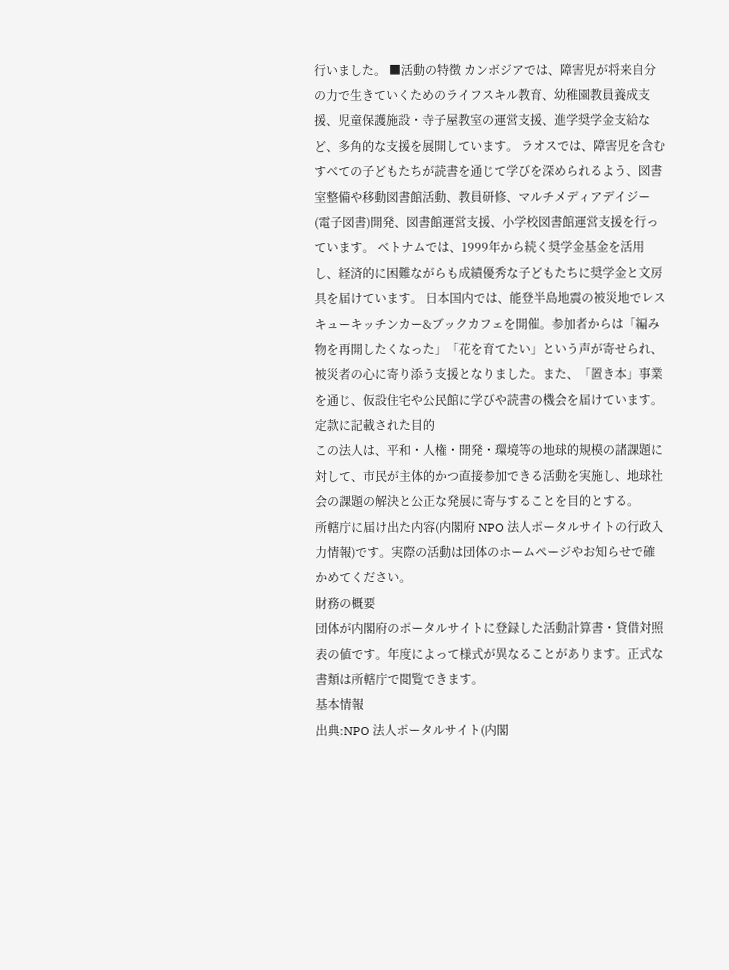行いました。 ■活動の特徴 カンボジアでは、障害児が将来自分の力で生きていくためのライフスキル教育、幼稚園教員養成支援、児童保護施設・寺子屋教室の運営支援、進学奨学金支給など、多角的な支援を展開しています。 ラオスでは、障害児を含むすべての子どもたちが読書を通じて学びを深められるよう、図書室整備や移動図書館活動、教員研修、マルチメディアデイジー(電子図書)開発、図書館運営支援、小学校図書館運営支援を行っています。 ベトナムでは、1999年から続く奨学金基金を活用し、経済的に困難ながらも成績優秀な子どもたちに奨学金と文房具を届けています。 日本国内では、能登半島地震の被災地でレスキューキッチンカー&ブックカフェを開催。参加者からは「編み物を再開したくなった」「花を育てたい」という声が寄せられ、被災者の心に寄り添う支援となりました。また、「置き本」事業を通じ、仮設住宅や公民館に学びや読書の機会を届けています。
定款に記載された目的
この法人は、平和・人権・開発・環境等の地球的規模の諸課題に対して、市民が主体的かつ直接参加できる活動を実施し、地球社会の課題の解決と公正な発展に寄与することを目的とする。
所轄庁に届け出た内容(内閣府 NPO 法人ポータルサイトの行政入力情報)です。実際の活動は団体のホームページやお知らせで確かめてください。
財務の概要
団体が内閣府のポータルサイトに登録した活動計算書・貸借対照表の値です。年度によって様式が異なることがあります。正式な書類は所轄庁で閲覧できます。
基本情報
出典:NPO 法人ポータルサイト(内閣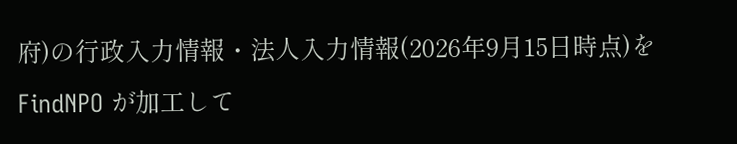府)の行政入力情報・法人入力情報(2026年9月15日時点)を FindNPO が加工して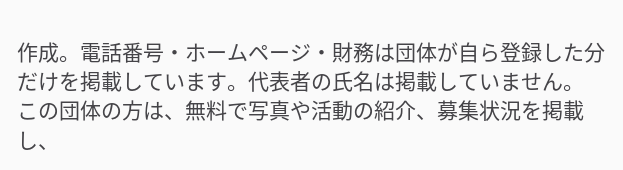作成。電話番号・ホームページ・財務は団体が自ら登録した分だけを掲載しています。代表者の氏名は掲載していません。
この団体の方は、無料で写真や活動の紹介、募集状況を掲載し、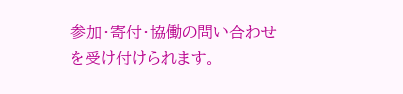参加・寄付・協働の問い合わせを受け付けられます。